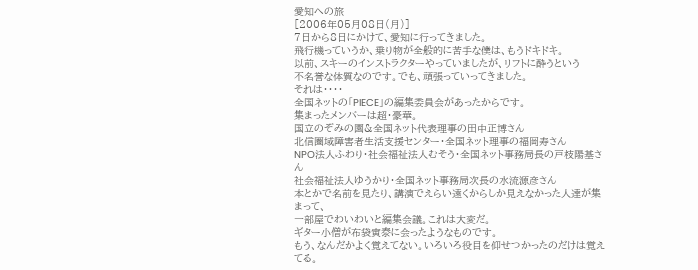愛知への旅
[2006年05月08日(月)]
7日から8日にかけて、愛知に行ってきました。
飛行機っていうか、乗り物が全般的に苦手な僕は、もうドキドキ。
以前、スキーのインストラクターやっていましたが、リフトに酔うという
不名誉な体質なのです。でも、頑張っていってきました。
それは・・・・
全国ネットの「PIECE」の編集委員会があったからです。
集まったメンバーは超・豪華。
国立のぞみの園&全国ネット代表理事の田中正博さん
北信圏域障害者生活支援センター・全国ネット理事の福岡寿さん
NPO法人ふわり・社会福祉法人むそう・全国ネット事務局長の戸枝陽基さん
社会福祉法人ゆうかり・全国ネット事務局次長の水流源彦さん
本とかで名前を見たり、講演でえらい遠くからしか見えなかった人達が集まって、
一部屋でわいわいと編集会議。これは大変だ。
ギター小僧が布袋寅泰に会ったようなものです。
もう、なんだかよく覚えてない。いろいろ役目を仰せつかったのだけは覚えてる。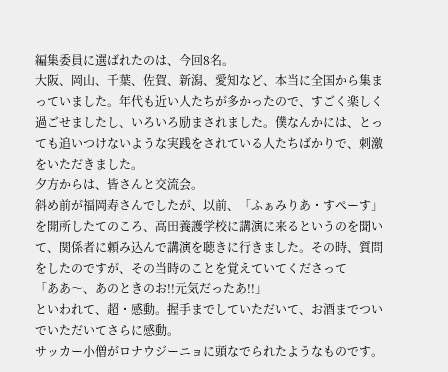編集委員に選ばれたのは、今回8名。
大阪、岡山、千葉、佐賀、新潟、愛知など、本当に全国から集まっていました。年代も近い人たちが多かったので、すごく楽しく過ごせましたし、いろいろ励まされました。僕なんかには、とっても追いつけないような実践をされている人たちばかりで、刺激をいただきました。
夕方からは、皆さんと交流会。
斜め前が福岡寿さんでしたが、以前、「ふぁみりあ・すぺーす」を開所したてのころ、高田養護学校に講演に来るというのを聞いて、関係者に頼み込んで講演を聴きに行きました。その時、質問をしたのですが、その当時のことを覚えていてくださって
「ああ〜、あのときのお!!元気だったあ!!」
といわれて、超・感動。握手までしていただいて、お酒までついでいただいてさらに感動。
サッカー小僧がロナウジーニョに頭なでられたようなものです。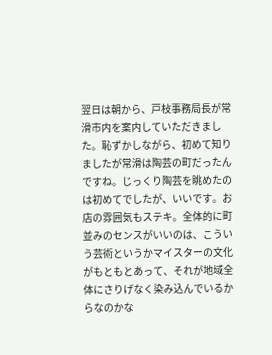翌日は朝から、戸枝事務局長が常滑市内を案内していただきました。恥ずかしながら、初めて知りましたが常滑は陶芸の町だったんですね。じっくり陶芸を眺めたのは初めてでしたが、いいです。お店の雰囲気もステキ。全体的に町並みのセンスがいいのは、こういう芸術というかマイスターの文化がもともとあって、それが地域全体にさりげなく染み込んでいるからなのかな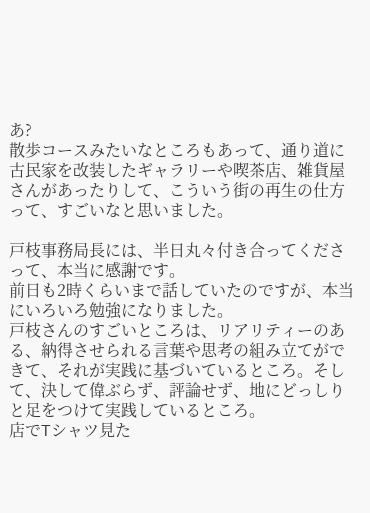あ?
散歩コースみたいなところもあって、通り道に古民家を改装したギャラリーや喫茶店、雑貨屋さんがあったりして、こういう街の再生の仕方って、すごいなと思いました。

戸枝事務局長には、半日丸々付き合ってくださって、本当に感謝です。
前日も2時くらいまで話していたのですが、本当にいろいろ勉強になりました。
戸枝さんのすごいところは、リアリティーのある、納得させられる言葉や思考の組み立てができて、それが実践に基づいているところ。そして、決して偉ぶらず、評論せず、地にどっしりと足をつけて実践しているところ。
店でTシャツ見た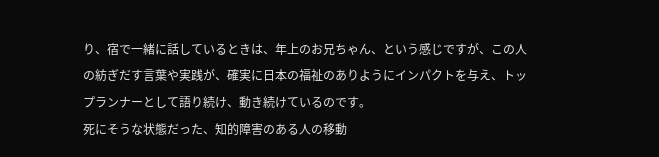り、宿で一緒に話しているときは、年上のお兄ちゃん、という感じですが、この人の紡ぎだす言葉や実践が、確実に日本の福祉のありようにインパクトを与え、トップランナーとして語り続け、動き続けているのです。
死にそうな状態だった、知的障害のある人の移動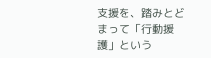支援を、踏みとどまって「行動援護」という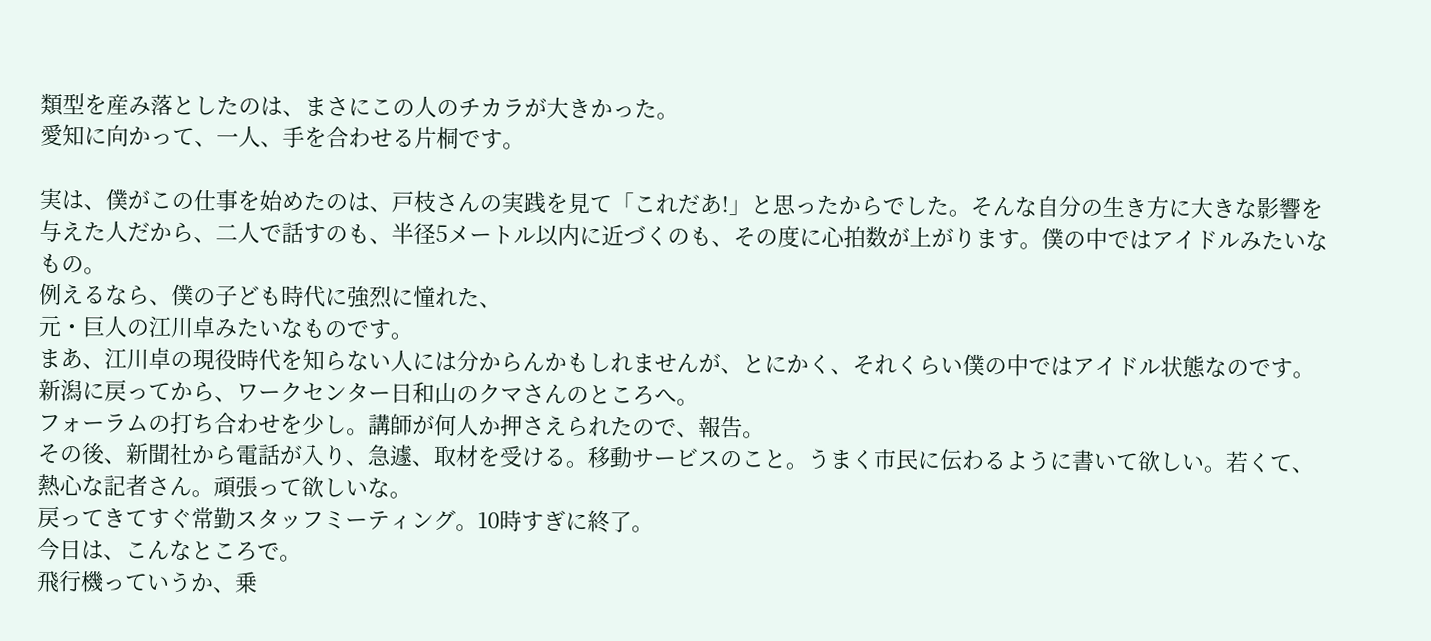類型を産み落としたのは、まさにこの人のチカラが大きかった。
愛知に向かって、一人、手を合わせる片桐です。

実は、僕がこの仕事を始めたのは、戸枝さんの実践を見て「これだあ!」と思ったからでした。そんな自分の生き方に大きな影響を与えた人だから、二人で話すのも、半径5メートル以内に近づくのも、その度に心拍数が上がります。僕の中ではアイドルみたいなもの。
例えるなら、僕の子ども時代に強烈に憧れた、
元・巨人の江川卓みたいなものです。
まあ、江川卓の現役時代を知らない人には分からんかもしれませんが、とにかく、それくらい僕の中ではアイドル状態なのです。
新潟に戻ってから、ワークセンター日和山のクマさんのところへ。
フォーラムの打ち合わせを少し。講師が何人か押さえられたので、報告。
その後、新聞社から電話が入り、急遽、取材を受ける。移動サービスのこと。うまく市民に伝わるように書いて欲しい。若くて、熱心な記者さん。頑張って欲しいな。
戻ってきてすぐ常勤スタッフミーティング。10時すぎに終了。
今日は、こんなところで。
飛行機っていうか、乗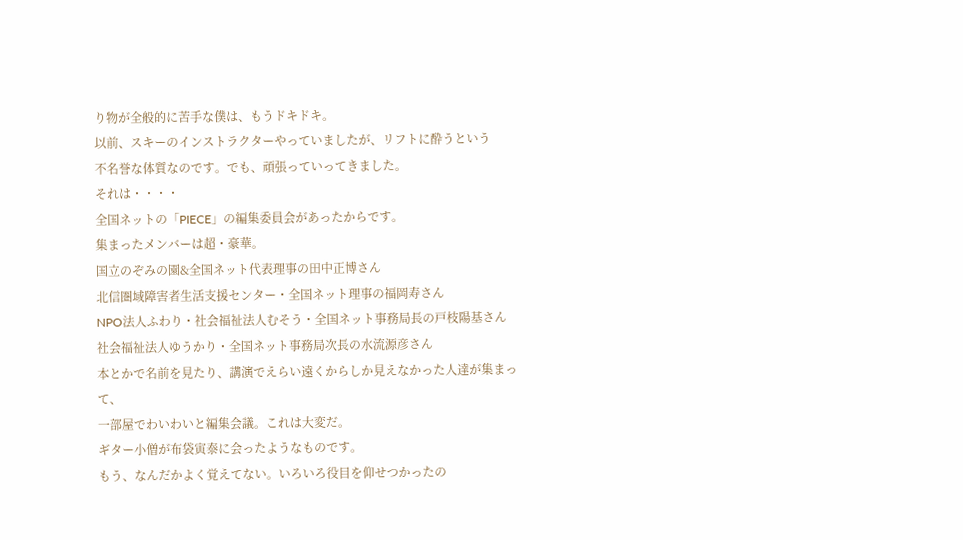り物が全般的に苦手な僕は、もうドキドキ。
以前、スキーのインストラクターやっていましたが、リフトに酔うという
不名誉な体質なのです。でも、頑張っていってきました。
それは・・・・
全国ネットの「PIECE」の編集委員会があったからです。
集まったメンバーは超・豪華。
国立のぞみの園&全国ネット代表理事の田中正博さん
北信圏域障害者生活支援センター・全国ネット理事の福岡寿さん
NPO法人ふわり・社会福祉法人むそう・全国ネット事務局長の戸枝陽基さん
社会福祉法人ゆうかり・全国ネット事務局次長の水流源彦さん
本とかで名前を見たり、講演でえらい遠くからしか見えなかった人達が集まって、
一部屋でわいわいと編集会議。これは大変だ。
ギター小僧が布袋寅泰に会ったようなものです。
もう、なんだかよく覚えてない。いろいろ役目を仰せつかったの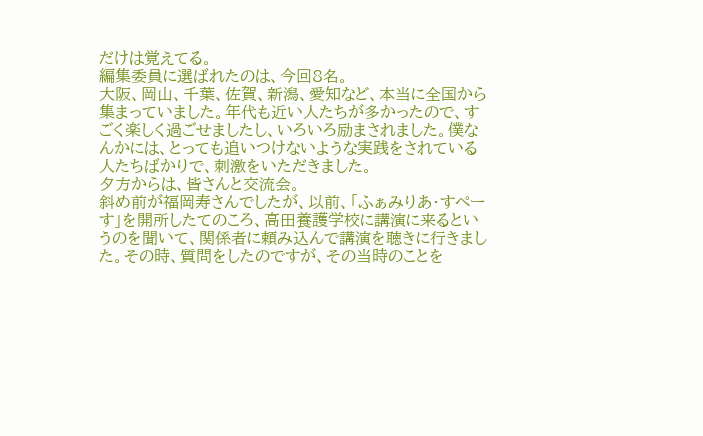だけは覚えてる。
編集委員に選ばれたのは、今回8名。
大阪、岡山、千葉、佐賀、新潟、愛知など、本当に全国から集まっていました。年代も近い人たちが多かったので、すごく楽しく過ごせましたし、いろいろ励まされました。僕なんかには、とっても追いつけないような実践をされている人たちばかりで、刺激をいただきました。
夕方からは、皆さんと交流会。
斜め前が福岡寿さんでしたが、以前、「ふぁみりあ・すぺーす」を開所したてのころ、高田養護学校に講演に来るというのを聞いて、関係者に頼み込んで講演を聴きに行きました。その時、質問をしたのですが、その当時のことを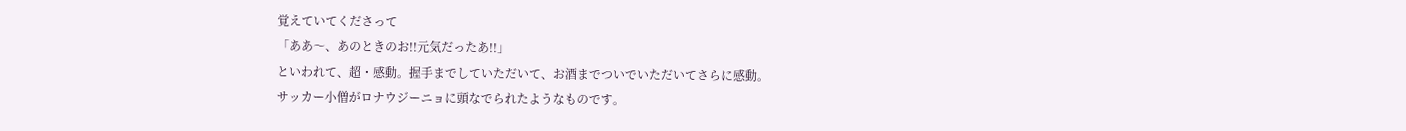覚えていてくださって
「ああ〜、あのときのお!!元気だったあ!!」
といわれて、超・感動。握手までしていただいて、お酒までついでいただいてさらに感動。
サッカー小僧がロナウジーニョに頭なでられたようなものです。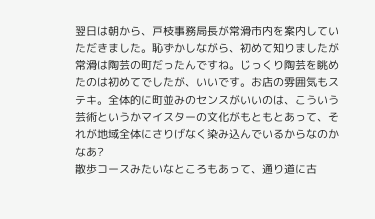翌日は朝から、戸枝事務局長が常滑市内を案内していただきました。恥ずかしながら、初めて知りましたが常滑は陶芸の町だったんですね。じっくり陶芸を眺めたのは初めてでしたが、いいです。お店の雰囲気もステキ。全体的に町並みのセンスがいいのは、こういう芸術というかマイスターの文化がもともとあって、それが地域全体にさりげなく染み込んでいるからなのかなあ?
散歩コースみたいなところもあって、通り道に古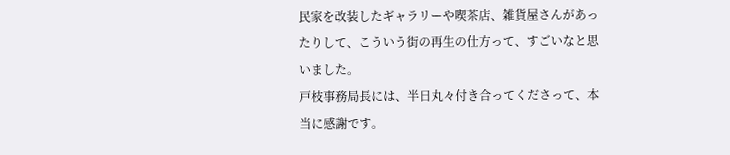民家を改装したギャラリーや喫茶店、雑貨屋さんがあったりして、こういう街の再生の仕方って、すごいなと思いました。
戸枝事務局長には、半日丸々付き合ってくださって、本当に感謝です。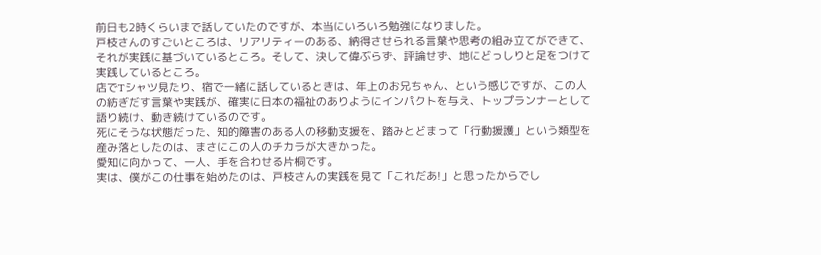前日も2時くらいまで話していたのですが、本当にいろいろ勉強になりました。
戸枝さんのすごいところは、リアリティーのある、納得させられる言葉や思考の組み立てができて、それが実践に基づいているところ。そして、決して偉ぶらず、評論せず、地にどっしりと足をつけて実践しているところ。
店でTシャツ見たり、宿で一緒に話しているときは、年上のお兄ちゃん、という感じですが、この人の紡ぎだす言葉や実践が、確実に日本の福祉のありようにインパクトを与え、トップランナーとして語り続け、動き続けているのです。
死にそうな状態だった、知的障害のある人の移動支援を、踏みとどまって「行動援護」という類型を産み落としたのは、まさにこの人のチカラが大きかった。
愛知に向かって、一人、手を合わせる片桐です。
実は、僕がこの仕事を始めたのは、戸枝さんの実践を見て「これだあ!」と思ったからでし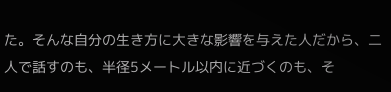た。そんな自分の生き方に大きな影響を与えた人だから、二人で話すのも、半径5メートル以内に近づくのも、そ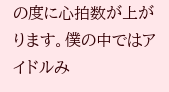の度に心拍数が上がります。僕の中ではアイドルみ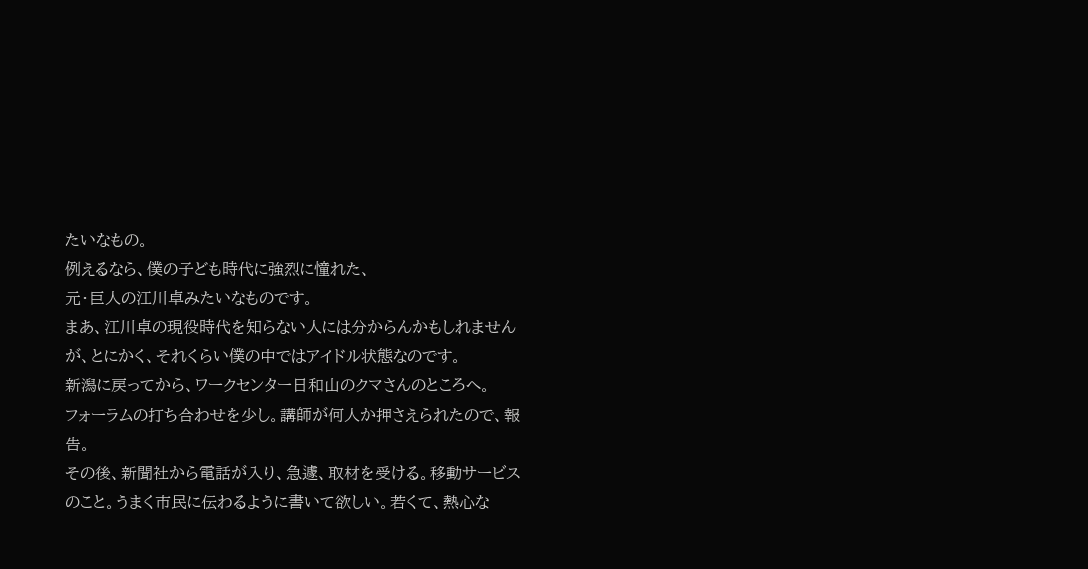たいなもの。
例えるなら、僕の子ども時代に強烈に憧れた、
元・巨人の江川卓みたいなものです。
まあ、江川卓の現役時代を知らない人には分からんかもしれませんが、とにかく、それくらい僕の中ではアイドル状態なのです。
新潟に戻ってから、ワークセンター日和山のクマさんのところへ。
フォーラムの打ち合わせを少し。講師が何人か押さえられたので、報告。
その後、新聞社から電話が入り、急遽、取材を受ける。移動サービスのこと。うまく市民に伝わるように書いて欲しい。若くて、熱心な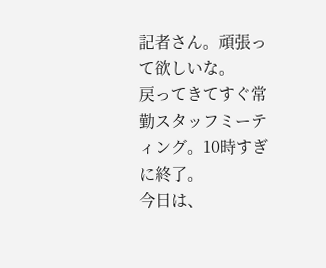記者さん。頑張って欲しいな。
戻ってきてすぐ常勤スタッフミーティング。10時すぎに終了。
今日は、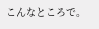こんなところで。